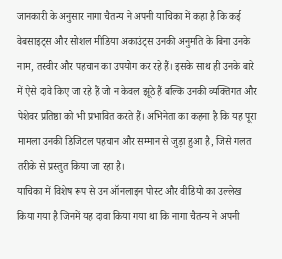जानकारी के अनुसार नागा चैतन्य ने अपनी याचिका में कहा है कि कई वेबसाइट्स और सोशल मीडिया अकाउंट्स उनकी अनुमति के बिना उनके नाम, तस्वीर और पहचान का उपयोग कर रहे हैं। इसके साथ ही उनके बारे में ऐसे दावे किए जा रहे हैं जो न केवल झूठे हैं बल्कि उनकी व्यक्तिगत और पेशेवर प्रतिष्ठा को भी प्रभावित करते हैं। अभिनेता का कहना है कि यह पूरा मामला उनकी डिजिटल पहचान और सम्मान से जुड़ा हुआ है, जिसे गलत तरीके से प्रस्तुत किया जा रहा है।
याचिका में विशेष रूप से उन ऑनलाइन पोस्ट और वीडियो का उल्लेख किया गया है जिनमें यह दावा किया गया था कि नागा चैतन्य ने अपनी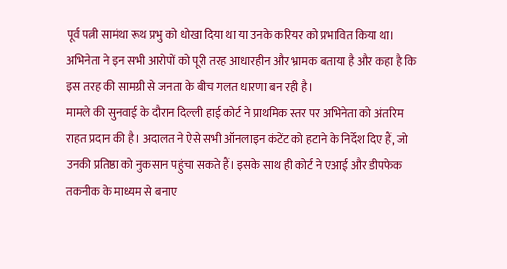पूर्व पत्नी सामंथा रूथ प्रभु को धोखा दिया था या उनके करियर को प्रभावित किया था। अभिनेता ने इन सभी आरोपों को पूरी तरह आधारहीन और भ्रामक बताया है और कहा है कि इस तरह की सामग्री से जनता के बीच गलत धारणा बन रही है।
मामले की सुनवाई के दौरान दिल्ली हाई कोर्ट ने प्राथमिक स्तर पर अभिनेता को अंतरिम राहत प्रदान की है। अदालत ने ऐसे सभी ऑनलाइन कंटेंट को हटाने के निर्देश दिए हैं, जो उनकी प्रतिष्ठा को नुकसान पहुंचा सकते हैं। इसके साथ ही कोर्ट ने एआई और डीपफेक तकनीक के माध्यम से बनाए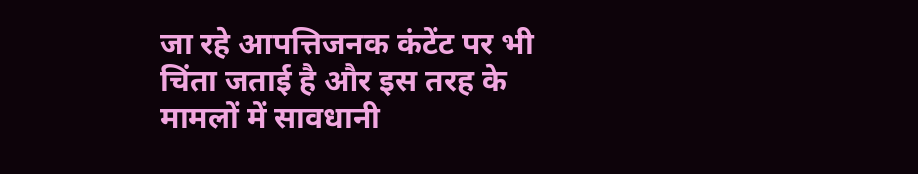जा रहे आपत्तिजनक कंटेंट पर भी चिंता जताई है और इस तरह के मामलों में सावधानी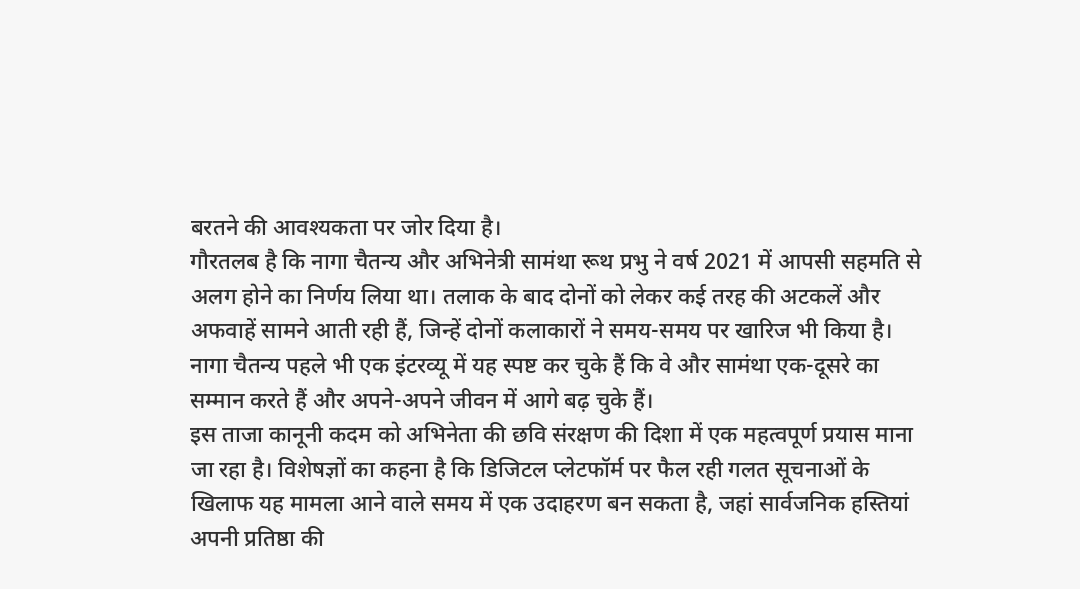बरतने की आवश्यकता पर जोर दिया है।
गौरतलब है कि नागा चैतन्य और अभिनेत्री सामंथा रूथ प्रभु ने वर्ष 2021 में आपसी सहमति से अलग होने का निर्णय लिया था। तलाक के बाद दोनों को लेकर कई तरह की अटकलें और अफवाहें सामने आती रही हैं, जिन्हें दोनों कलाकारों ने समय-समय पर खारिज भी किया है। नागा चैतन्य पहले भी एक इंटरव्यू में यह स्पष्ट कर चुके हैं कि वे और सामंथा एक-दूसरे का सम्मान करते हैं और अपने-अपने जीवन में आगे बढ़ चुके हैं।
इस ताजा कानूनी कदम को अभिनेता की छवि संरक्षण की दिशा में एक महत्वपूर्ण प्रयास माना जा रहा है। विशेषज्ञों का कहना है कि डिजिटल प्लेटफॉर्म पर फैल रही गलत सूचनाओं के खिलाफ यह मामला आने वाले समय में एक उदाहरण बन सकता है, जहां सार्वजनिक हस्तियां अपनी प्रतिष्ठा की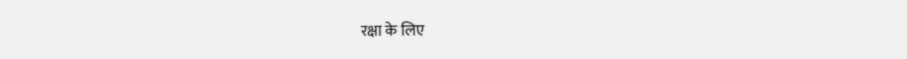रक्षा के लिए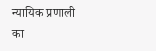न्यायिक प्रणाली का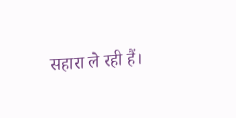सहारा ले रही हैं।